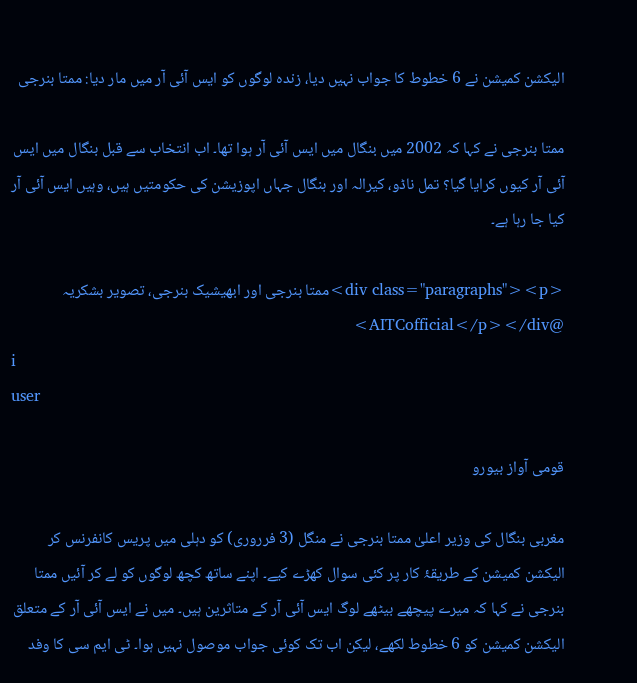الیکشن کمیشن نے 6 خطوط کا جواب نہیں دیا، زندہ لوگوں کو ایس آئی آر میں مار دیا: ممتا بنرجی

ممتا بنرجی نے کہا کہ 2002 میں بنگال میں ایس آئی آر ہوا تھا۔ اب انتخاب سے قبل بنگال میں ایس آئی آر کیوں کرایا گیا؟ تمل ناڈو، کیرالہ اور بنگال جہاں اپوزیشن کی حکومتیں ہیں، وہیں ایس آئی آر کیا جا رہا ہے۔

<div class="paragraphs"><p>ممتا بنرجی اور ابھیشیک بنرجی، تصویر بشکریہ @AITCofficial</p></div>
i
user

قومی آواز بیورو

مغربی بنگال کی وزیر اعلیٰ ممتا بنرجی نے منگل (3 فرروری) کو دہلی میں پریس کانفرنس کر الیکشن کمیشن کے طریقۂ کار پر کئی سوال کھڑے کیے۔ اپنے ساتھ کچھ لوگوں کو لے کر آئیں ممتا بنرجی نے کہا کہ میرے پیچھے بیٹھے لوگ ایس آئی آر کے متاثرین ہیں۔ میں نے ایس آئی آر کے متعلق الیکشن کمیشن کو 6 خطوط لکھے، لیکن اب تک کوئی جواب موصول نہیں ہوا۔ ٹی ایم سی کا وفد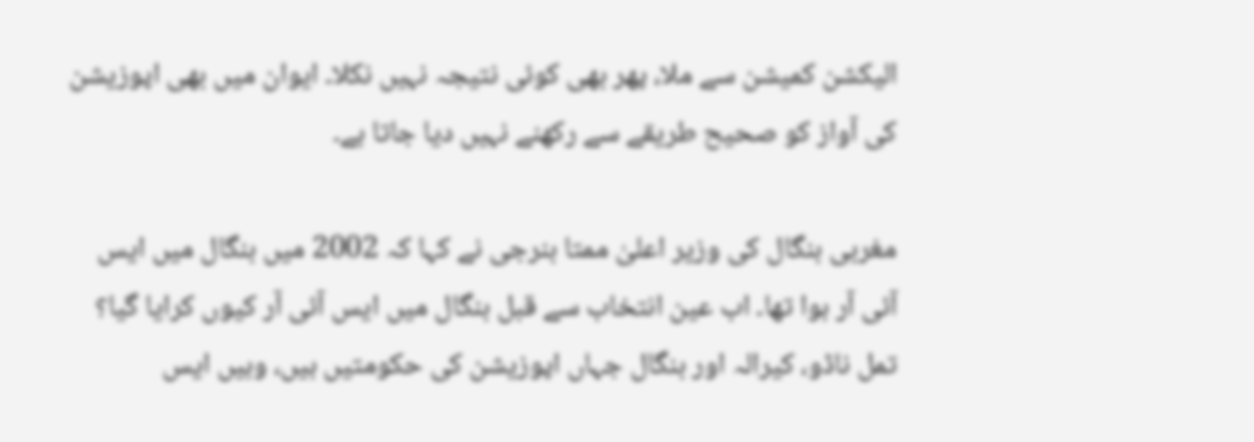الیکشن کمیشن سے ملا، پھر بھی کوئی نتیجہ نہیں نکلا۔ ایوان میں بھی اپوزیشن کی آواز کو صحیح طریقے سے رکھنے نہیں دیا جاتا ہے۔

مغربی بنگال کی وزیر اعلیٰ ممتا بنرجی نے کہا کہ 2002 میں بنگال میں ایس آئی آر ہوا تھا۔ اب عین انتخاب سے قبل بنگال میں ایس آئی آر کیوں کرایا گیا؟ تمل ناڈو، کیرالہ اور بنگال جہاں اپوزیشن کی حکومتیں ہیں، وہیں ایس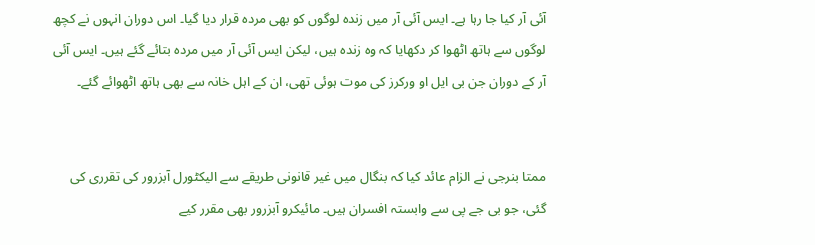آئی آر کیا جا رہا ہے۔ ایس آئی آر میں زندہ لوگوں کو بھی مردہ قرار دیا گیا۔ اس دوران انہوں نے کچھ لوگوں سے ہاتھ اٹھوا کر دکھایا کہ وہ زندہ ہیں، لیکن ایس آئی آر میں مردہ بتائے گئے ہیں۔ ایس آئی آر کے دوران جن بی ایل او ورکرز کی موت ہوئی تھی، ان کے اہل خانہ سے بھی ہاتھ اٹھوائے گئے۔


ممتا بنرجی نے الزام عائد کیا کہ بنگال میں غیر قانونی طریقے سے الیکٹورل آبزرور کی تقرری کی گئی، جو بی جے پی سے وابستہ افسران ہیں۔ مائیکرو آبزرور بھی مقرر کیے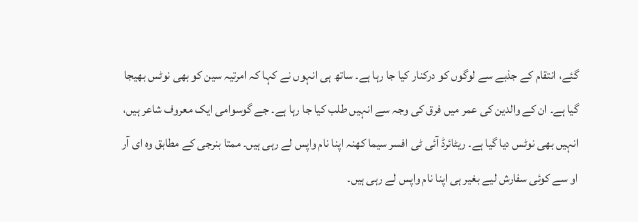گئے، انتقام کے جذبے سے لوگوں کو درکنار کیا جا رہا ہے۔ ساتھ ہی انہوں نے کہا کہ امرتیہ سین کو بھی نوٹس بھیجا گیا ہے۔ ان کے والدین کی عمر میں فرق کی وجہ سے انہیں طلب کیا جا رہا ہے۔ جے گوسوامی ایک معروف شاعر ہیں، انہیں بھی نوٹس دیا گیا ہے۔ ریٹائرڈ آئی ٹی افسر سیما کھنہ اپنا نام واپس لے رہی ہیں۔ ممتا بنرجی کے مطابق وہ ای آر او سے کوئی سفارش لیے بغیر ہی اپنا نام واپس لے رہی ہیں۔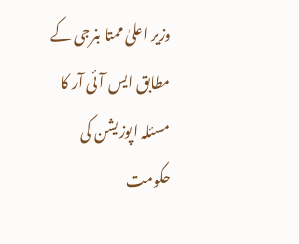وزیر اعلیٰ ممتا بنرجی کے مطابق ایس آئی آر کا مسئلہ اپوزیشن کی حکومت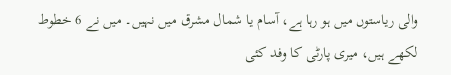والی ریاستوں میں ہو رہا ہے، آسام یا شمال مشرق میں نہیں۔ میں نے 6 خطوط لکھے ہیں، میری پارٹی کا وفد کئی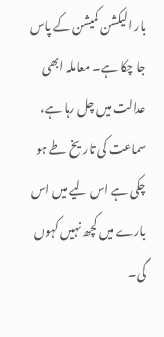بار الیکشن کمیشن کے پاس جا چکا ہے۔ معاملہ ابھی عدالت میں چل رہا ہے، سماعت کی تاریخ طے ہو چکی ہے اس لیے میں اس بارے میں کچھ نہیں کہوں گی۔